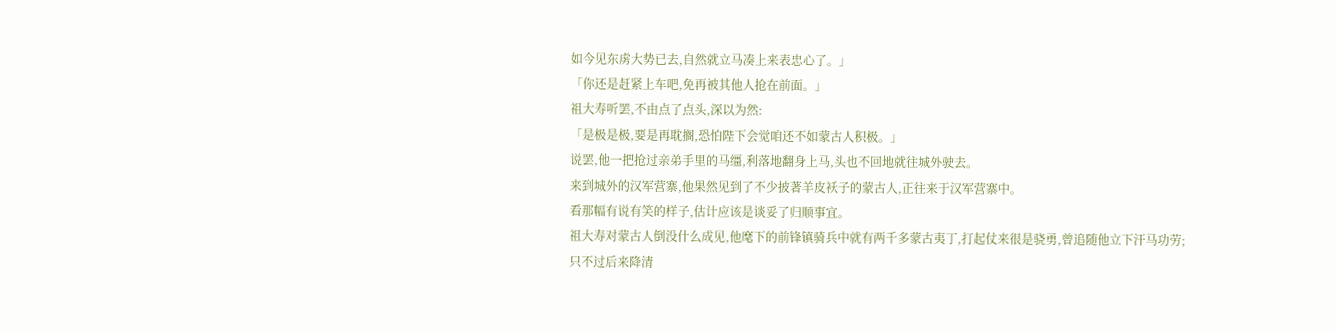如今见东虏大势已去,自然就立马凑上来表忠心了。」
「你还是赶紧上车吧,免再被其他人抢在前面。」
祖大寿听罢,不由点了点头,深以为然:
「是极是极,要是再耽搁,恐怕陛下会觉咱还不如蒙古人积极。」
说罢,他一把抢过亲弟手里的马缰,利落地翻身上马,头也不回地就往城外驶去。
来到城外的汉军营寨,他果然见到了不少披著羊皮袄子的蒙古人,正往来于汉军营寨中。
看那幅有说有笑的样子,估计应该是谈妥了归顺事宜。
祖大寿对蒙古人倒没什么成见,他麾下的前锋镇骑兵中就有两千多蒙古夷丁,打起仗来很是骁勇,曾追随他立下汗马功劳;
只不过后来降清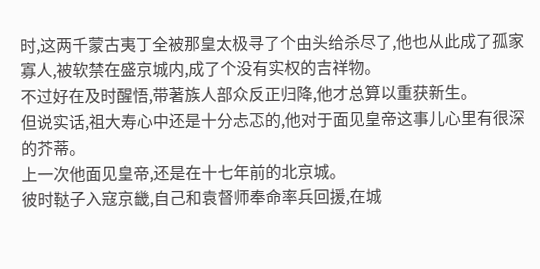时,这两千蒙古夷丁全被那皇太极寻了个由头给杀尽了,他也从此成了孤家寡人,被软禁在盛京城内,成了个没有实权的吉祥物。
不过好在及时醒悟,带著族人部众反正归降,他才总算以重获新生。
但说实话,祖大寿心中还是十分忐忑的,他对于面见皇帝这事儿心里有很深的芥蒂。
上一次他面见皇帝,还是在十七年前的北京城。
彼时鞑子入寇京畿,自己和袁督师奉命率兵回援,在城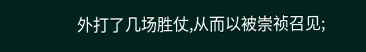外打了几场胜仗,从而以被崇祯召见;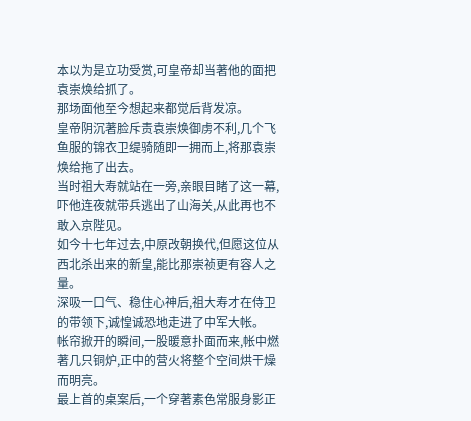本以为是立功受赏,可皇帝却当著他的面把袁崇焕给抓了。
那场面他至今想起来都觉后背发凉。
皇帝阴沉著脸斥责袁崇焕御虏不利,几个飞鱼服的锦衣卫缇骑随即一拥而上,将那袁崇焕给拖了出去。
当时祖大寿就站在一旁,亲眼目睹了这一幕,吓他连夜就带兵逃出了山海关,从此再也不敢入京陛见。
如今十七年过去,中原改朝换代,但愿这位从西北杀出来的新皇,能比那崇祯更有容人之量。
深吸一口气、稳住心神后,祖大寿才在侍卫的带领下,诚惶诚恐地走进了中军大帐。
帐帘掀开的瞬间,一股暖意扑面而来,帐中燃著几只铜炉,正中的营火将整个空间烘干燥而明亮。
最上首的桌案后,一个穿著素色常服身影正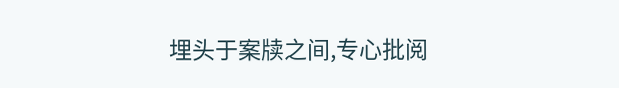埋头于案牍之间,专心批阅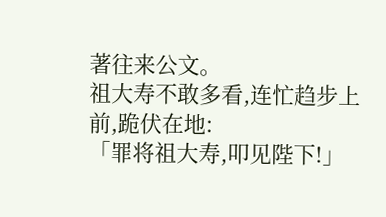著往来公文。
祖大寿不敢多看,连忙趋步上前,跪伏在地:
「罪将祖大寿,叩见陛下!」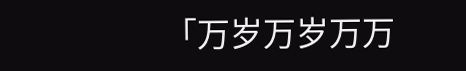「万岁万岁万万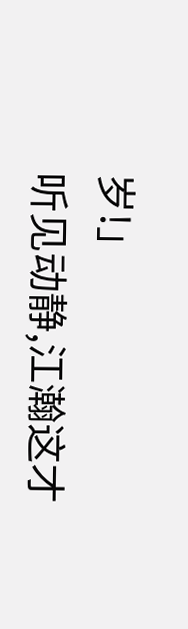岁!」
听见动静,江瀚这才